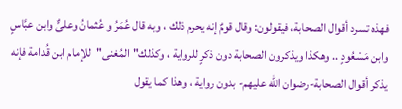فهذه تسرد أقوال الصحابة، فيقولون: وقال قومٌ إنه يحرم ذلك ، وبه قال عُمَرُ و عُثمانُ وعلىٌّ وابن عبَّاسٍ وابن مَسْعُودٍ .. وهكذا ويذكرون الصحابة دون ذكرٍ للرواية ، وكذلك"المُغنى"للإمام ابن قُدامة فإنه يذكر أقوال الصحابة-رضوان الله عليهم- بدون رواية ، وهذا كما يقول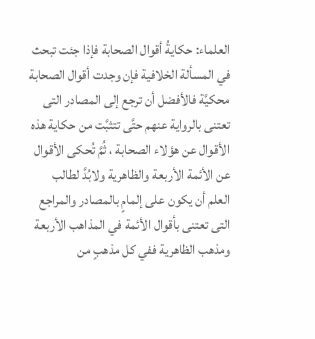العلماء: حكايةُ أقوال الصحابة فإذا جئت تبحث في المسألة الخلافية فإن وجدت أقوال الصحابة محكيَّة فالأفضل أن ترجع إلى المصادر التى تعتنى بالرواية عنهم حتَّى تتثبَّت من حكاية هذه الأقوال عن هؤلاء الصحابة ، ثُمَّ تُحكى الأقوال عن الأئمة الأربعة والظاهرية ولابُدَّ لطالب العلم أن يكون على إلمامٍ بالمصادر والمراجع التى تعتنى بأقوال الأئمة في المذاهب الأربعة ومذهب الظاهرية ففي كل مذهبٍ من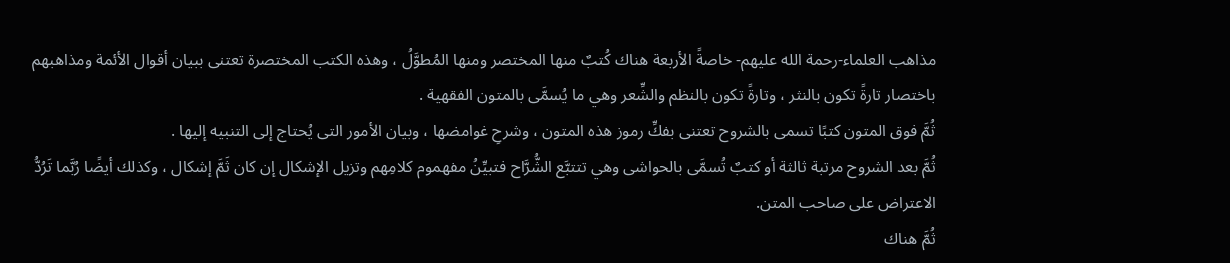مذاهب العلماء-رحمة الله عليهم- خاصةً الأربعة هناك كُتبٌ منها المختصر ومنها المُطوَّلُ ، وهذه الكتب المختصرة تعتنى ببيان أقوال الأئمة ومذاهبهم باختصار تارةً تكون بالنثر ، وتارةً تكون بالنظم والشِّعر وهي ما يُسمَّى بالمتون الفقهية .
ثُمَّ فوق المتون كتبًا تسمى بالشروح تعتنى بفكِّ رموز هذه المتون ، وشرحِ غوامضها ، وبيان الأمور التى يُحتاج إلى التنبيه إليها .
ثُمَّ بعد الشروح مرتبة ثالثة أو كتبٌ تُسمَّى بالحواشى وهي تتتبَّع الشُّرَّاح فتبيِّنُ مفهموم كلامِهم وتزيل الإشكال إن كان ثَمَّ إشكال ، وكذلك أيضًا رُبَّما تَرُدُّ الاعتراض على صاحب المتن.
ثُمَّ هناك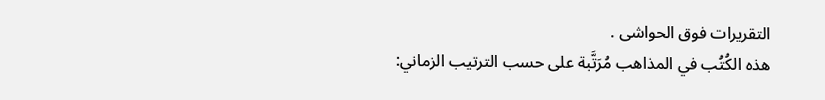التقريرات فوق الحواشى .
هذه الكُتُب في المذاهب مُرَتَّبة على حسب الترتيب الزماني: